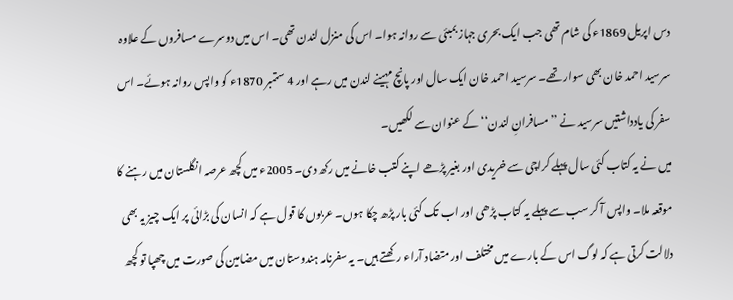دس اپریل 1869ء کی شام تھی جب ایک بحری جہاز بمبئی سے روانہ ہوا۔ اس کی منزل لندن تھی۔ اس میں دوسرے مسافروں کے علاوہ سرسید احمد خان بھی سوار تھے۔ سرسید احمد خان ایک سال اور پانچ مہینے لندن میں رہے اور 4 ستمبر 1870ء کو واپس روانہ ہوئے۔ اس سفر کی یادداشتیں سرسید نے ’’مسافرانِ لندن‘‘ کے عنوان سے لکھیں۔
میں نے یہ کتاب کئی سال پہلے کراچی سے خریدی اور بغیر پڑھے اپنے کتب خانے میں رکھ دی۔ 2005ء میں کچھ عرصہ انگلستان میں رہنے کا موقعہ ملا۔ واپس آ کر سب سے پہلے یہ کتاب پڑھی اور اب تک کئی بار پڑھ چکا ہوں۔ عربوں کا قول ہے کہ انسان کی بڑائی پر ایک چیز یہ بھی دلالت کرتی ہے کہ لوگ اس کے بارے میں مختلف اور متضاد آراء رکھتے ہیں۔ یہ سفرنامہ ہندوستان میں مضامین کی صورت میں چھپا تو کچھ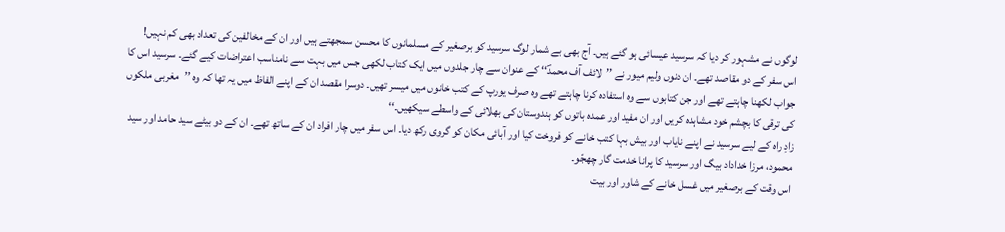لوگوں نے مشہور کر دیا کہ سرسید عیسائی ہو گئے ہیں۔ آج بھی بے شمار لوگ سرسید کو برصغیر کے مسلمانوں کا محسن سمجھتے ہیں اور ان کے مخالفین کی تعداد بھی کم نہیں!
اس سفر کے دو مقاصد تھے۔ ان دنوں ولیم میور نے ’’لائف آف محمدؐ‘‘ کے عنوان سے چار جلدوں میں ایک کتاب لکھی جس میں بہت سے نامناسب اعتراضات کیے گئے۔ سرسید اس کا جواب لکھنا چاہتے تھے اور جن کتابوں سے وہ استفادہ کرنا چاہتے تھے وہ صرف یورپ کے کتب خانوں میں میسر تھیں۔ دوسرا مقصد ان کے اپنے الفاظ میں یہ تھا کہ وہ ’’مغربی ملکوں کی ترقی کا بچشم خود مشاہدہ کریں اور ان مفید اور عمدہ باتوں کو ہندوستان کی بھلائی کے واسطے سیکھیں۔‘‘
زادِ راہ کے لیے سرسید نے اپنے نایاب اور بیش بہا کتب خانے کو فروخت کیا اور آبائی مکان کو گروی رکھ دیا۔ اس سفر میں چار افراد ان کے ساتھ تھے۔ ان کے دو بیٹے سید حامد اور سید محمود، مرزا خداداد بیگ اور سرسید کا پرانا خدمت گار چھجّو۔
اس وقت کے برصغیر میں غسل خانے کے شاور اور بیت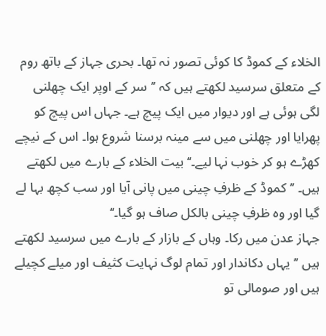الخلاء کے کموڈ کا کوئی تصور نہ تھا۔ بحری جہاز کے باتھ روم کے متعلق سرسید لکھتے ہیں کہ ’’سر کے اوپر ایک چھلنی لگی ہوئی ہے اور دیوار میں ایک پیچ ہے۔ جہاں اس پیچ کو پھرایا اور چھلنی میں سے مینہ برسنا شروع ہوا۔ اس کے نیچے کھڑے ہو کر خوب نہا لیے۔‘‘ بیت الخلاء کے بارے میں لکھتے ہیں۔ ’’کموڈ کے ظرفِ چینی میں پانی آیا اور سب کچھ بہا لے گیا اور وہ ظرفِ چینی بالکل صاف ہو گیا۔‘‘
جہاز عدن میں رکا۔ وہاں کے بازار کے بارے میں سرسید لکھتے ہیں ’’یہاں دکاندار اور تمام لوگ نہایت کثیف اور میلے کچیلے ہیں اور صومالی تو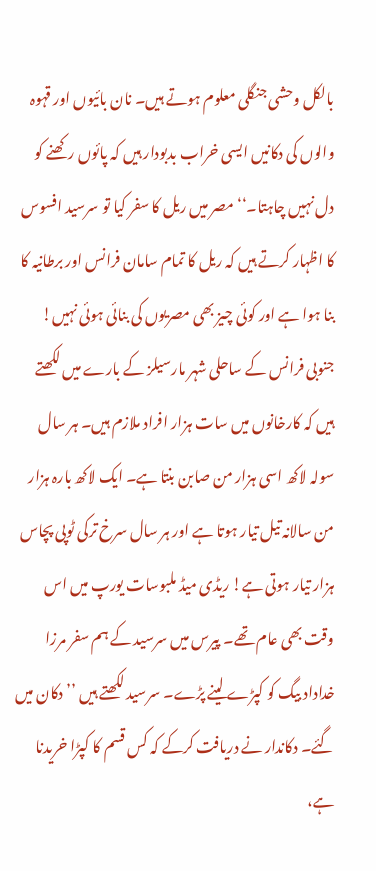بالکل وحشی جنگلی معلوم ہوتے ہیں۔ نان بائیوں اور قہوہ والوں کی دکانیں ایسی خراب بدبودار ہیں کہ پائوں رکھنے کو دل نہیں چاہتا۔‘‘ مصر میں ریل کا سفر کیا تو سرسید افسوس کا اظہار کرتے ہیں کہ ریل کا تمام سامان فرانس اور برطانیہ کا بنا ہوا ہے اور کوئی چیز بھی مصریوں کی بنائی ہوئی نہیں! جنوبی فرانس کے ساحلی شہر مارسیلز کے بارے میں لکھتے ہیں کہ کارخانوں میں سات ہزار افراد ملازم ہیں۔ ہر سال سولہ لاکھ اسی ہزار من صابن بنتا ہے۔ ایک لاکھ بارہ ہزار من سالانہ تیل تیار ہوتا ہے اور ہر سال سرخ ترکی ٹوپی پچاس ہزار تیار ہوتی ہے! ریڈی میڈ ملبوسات یورپ میں اس وقت بھی عام تھے۔ پیرس میں سرسید کے ہم سفر مرزا خداداد بیگ کو کپڑے لینے پڑے۔ سرسید لکھتے ہیں ’’دکان میں گئے۔ دکاندار نے دریافت کرکے کہ کس قسم کا کپڑا خریدنا ہے،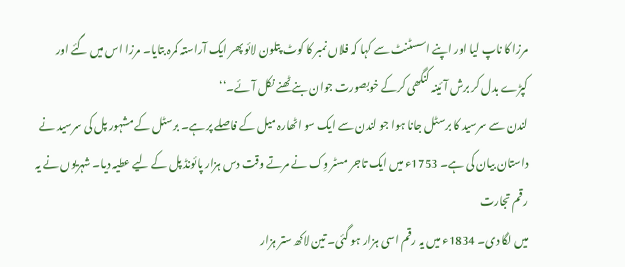مرزا کا ناپ لیا اور اپنے اسسٹنٹ سے کہا کہ فلاں نمبر کا کوٹ پتلون لائو پھر ایک آراستہ کمرہ بتایا۔ مرزا اس میں گئے اور کپڑے بدل کر برش آئینہ کنگھی کرکے خوبصورت جوان بنے ٹھنے نکل آئے۔‘‘
لندن سے سرسید کا برسٹل جانا ہوا جو لندن سے ایک سو اٹھارہ میل کے فاصلے پر ہے۔ برسٹل کے مشہور پل کی سرسید نے داستان بیان کی ہے۔ 1753ء میں ایک تاجر مسٹر وِک نے مرتے وقت دس ہزار پائونڈ پل کے لیے عطیہ دیا۔ شہریوں نے یہ رقم تجارت
میں لگا دی۔ 1834ء میں یہ رقم اسی ہزار ہو گئی۔ تین لاکھ ستر ہزار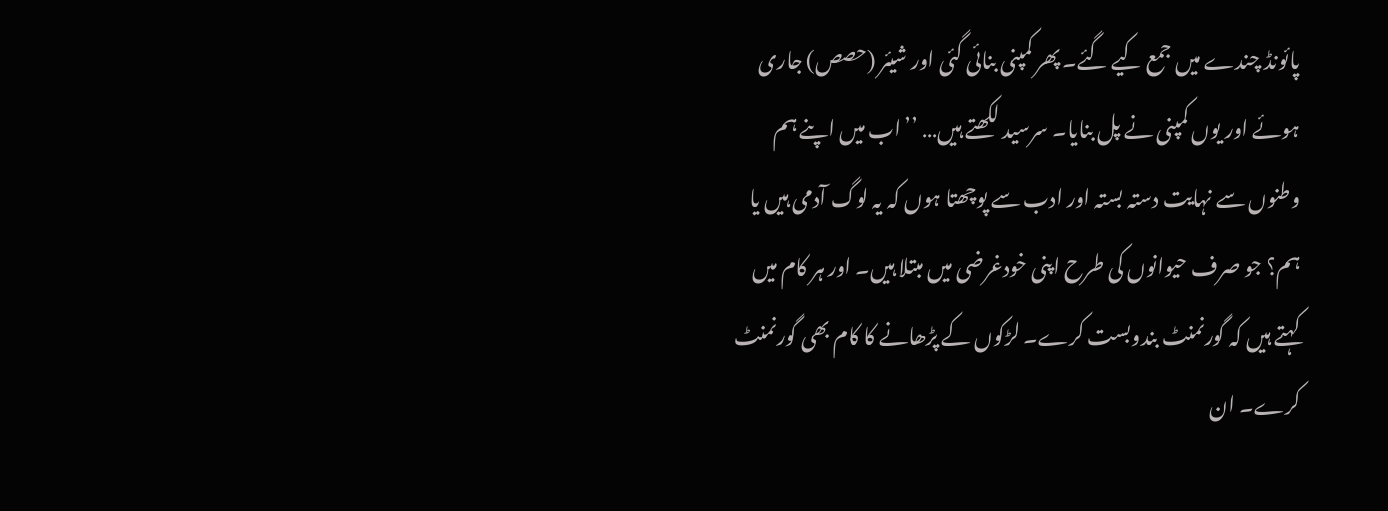پائونڈ چندے میں جمع کیے گئے۔ پھر کمپنی بنائی گئی اور شیئر (حصص) جاری ہوئے اور یوں کمپنی نے پل بنایا۔ سرسید لکھتے ہیں… ’’اب میں اپنے ہم وطنوں سے نہایت دستہ بستہ اور ادب سے پوچھتا ہوں کہ یہ لوگ آدمی ہیں یا ہم؟ جو صرف حیوانوں کی طرح اپنی خودغرضی میں مبتلا ہیں۔ اور ہر کام میں کہتے ہیں کہ گورنمنٹ بندوبست کرے۔ لڑکوں کے پڑھانے کا کام بھی گورنمنٹ کرے۔ ان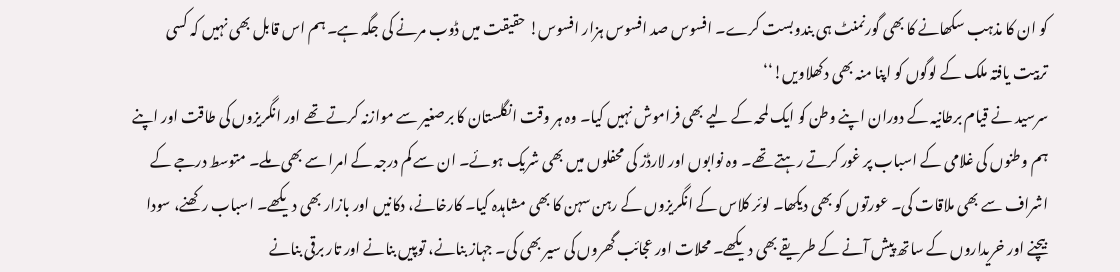کو ان کا مذہب سکھانے کا بھی گورنمنٹ ہی بندوبست کرے۔ افسوس صد افسوس ہزار افسوس! حقیقت میں ڈوب مرنے کی جگہ ہے۔ ہم اس قابل بھی نہیں کہ کسی تربیت یافتہ ملک کے لوگوں کو اپنا منہ بھی دکھلاویں!‘‘
سرسید نے قیام برطانیہ کے دوران اپنے وطن کو ایک لمحہ کے لیے بھی فراموش نہیں کیا۔ وہ ہر وقت انگلستان کا برصغیر سے موازنہ کرتے تھے اور انگریزوں کی طاقت اور اپنے ہم وطنوں کی غلامی کے اسباب پر غور کرتے رہتے تھے۔ وہ نوابوں اور لارڈز کی محفلوں میں بھی شریک ہوئے۔ ان سے کم درجہ کے امرا سے بھی ملے۔ متوسط درجے کے اشراف سے بھی ملاقات کی۔ عورتوں کو بھی دیکھا۔ لوئر کلاس کے انگریزوں کے رہن سہن کا بھی مشاہدہ کیا۔ کارخانے، دکانیں اور بازار بھی دیکھے۔ اسباب رکھنے، سودا بیچنے اور خریداروں کے ساتھ پیش آنے کے طریقے بھی دیکھے۔ محلات اور عجائب گھروں کی سیر بھی کی۔ جہاز بنانے، توپیں بنانے اور تار برقی بنانے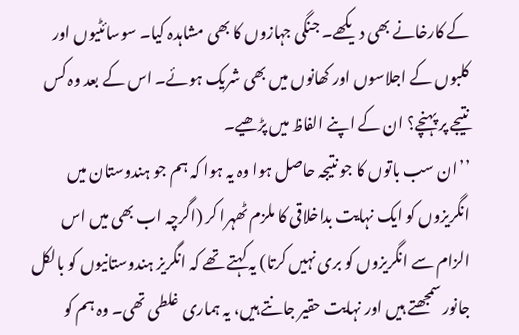کے کارخانے بھی دیکھے۔ جنگی جہازوں کا بھی مشاہدہ کیا۔ سوسائٹیوں اور کلبوں کے اجلاسوں اور کھانوں میں بھی شریک ہوئے۔ اس کے بعد وہ کس نتیجے پر پہنچے؟ ان کے اپنے الفاظ میں پڑھیے۔
’’ان سب باتوں کا جو نتیجہ حاصل ہوا وہ یہ ہوا کہ ہم جو ہندوستان میں انگریزوں کو ایک نہایت بداخلاقی کا ملزم ٹھہرا کر (اگرچہ اب بھی میں اس الزام سے انگریزوں کو بری نہیں کرتا) یہ کہتے تھے کہ انگریز ہندوستانیوں کو بالکل جانور سمجھتے ہیں اور نہایت حقیر جانتے ہیں، یہ ہماری غلطی تھی۔ وہ ہم کو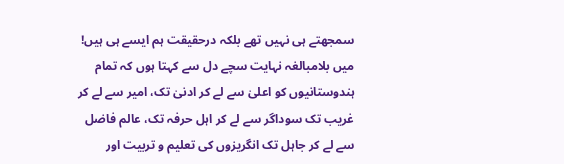سمجھتے ہی نہیں تھے بلکہ درحقیقت ہم ایسے ہی ہیں! میں بلامبالغہ نہایت سچے دل سے کہتا ہوں کہ تمام ہندوستانیوں کو اعلیٰ سے لے کر ادنیٰ تک، امیر سے لے کر غریب تک سوداگر سے لے کر اہل حرفہ تک، عالم فاضل سے لے کر جاہل تک انگریزوں کی تعلیم و تربیت اور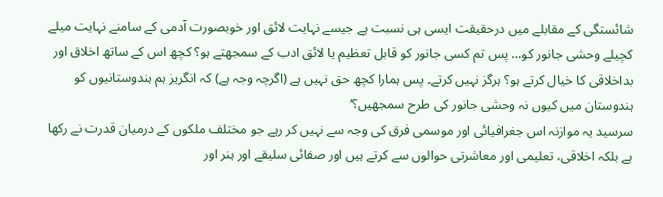شائستگی کے مقابلے میں درحقیقت ایسی ہی نسبت ہے جیسے نہایت لائق اور خوبصورت آدمی کے سامنے نہایت میلے کچیلے وحشی جانور کو… پس تم کسی جانور کو قابل تعظیم یا لائق ادب کے سمجھتے ہو؟ کچھ اس کے ساتھ اخلاق اور بداخلاقی کا خیال کرتے ہو؟ ہرگز نہیں کرتے۔ پس ہمارا کچھ حق نہیں ہے (اگرچہ وجہ ہے) کہ انگریز ہم ہندوستانیوں کو ہندوستان میں کیوں نہ وحشی جانور کی طرح سمجھیں؟‘
سرسید یہ موازنہ اس جغرافیائی اور موسمی فرق کی وجہ سے نہیں کر رہے جو مختلف ملکوں کے درمیان قدرت نے رکھا ہے بلکہ اخلاقی، تعلیمی اور معاشرتی حوالوں سے کرتے ہیں اور صفائی سلیقے اور ہنر اور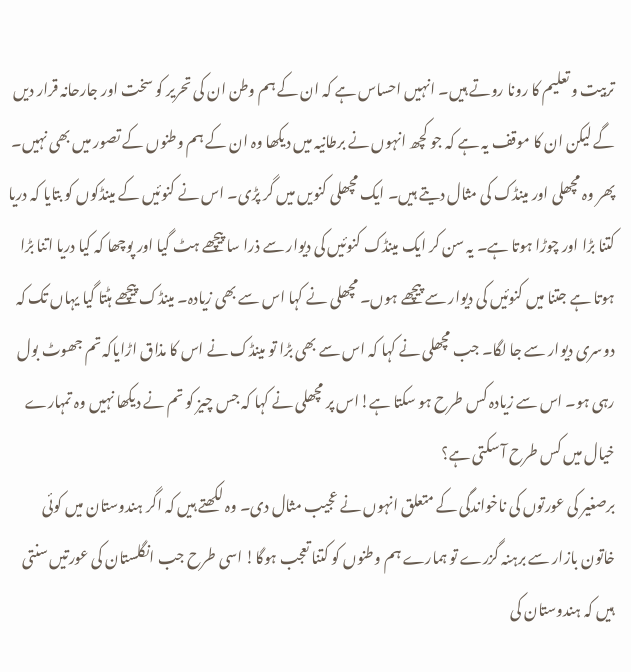تربیت و تعلیم کا رونا روتے ہیں۔ انہیں احساس ہے کہ ان کے ہم وطن ان کی تحریر کو سخت اور جارحانہ قرار دیں گے لیکن ان کا موقف یہ ہے کہ جو کچھ انہوں نے برطانیہ میں دیکھا وہ ان کے ہم وطنوں کے تصور میں بھی نہیں۔ پھر وہ مچھلی اور مینڈک کی مثال دیتے ہیں۔ ایک مچھلی کنویں میں گر پڑی۔ اس نے کنوئیں کے مینڈکوں کو بتایا کہ دریا کتنا بڑا اور چوڑا ہوتا ہے۔ یہ سن کر ایک مینڈک کنوئیں کی دیوار سے ذرا سا پیچھے ہٹ گیا اور پوچھا کہ کیا دریا اتنا بڑا ہوتا ہے جتنا میں کنوئیں کی دیوار سے پیچھے ہوں۔ مچھلی نے کہا اس سے بھی زیادہ۔ مینڈک پیچھے ہٹتا گیا یہاں تک کہ دوسری دیوار سے جا لگا۔ جب مچھلی نے کہا کہ اس سے بھی بڑا تو مینڈک نے اس کا مذاق اڑایاکہ تم جھوٹ بول رہی ہو۔ اس سے زیادہ کس طرح ہو سکتا ہے!اس پر مچھلی نے کہا کہ جس چیز کو تم نے دیکھا نہیں وہ تمہارے خیال میں کس طرح آ سکتی ہے؟
برصغیر کی عورتوں کی ناخواندگی کے متعلق انہوں نے عجیب مثال دی۔ وہ لکھتے ہیں کہ اگر ہندوستان میں کوئی خاتون بازار سے برہنہ گزرے تو ہمارے ہم وطنوں کو کتنا تعجب ہوگا! اسی طرح جب انگلستان کی عورتیں سنتی ہیں کہ ہندوستان کی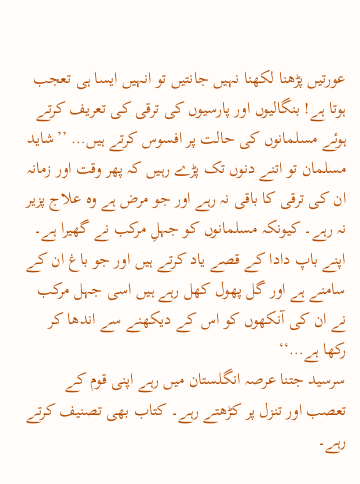عورتیں پڑھنا لکھنا نہیں جانتیں تو انہیں ایسا ہی تعجب ہوتا ہے! بنگالیوں اور پارسیوں کی ترقی کی تعریف کرتے ہوئے مسلمانوں کی حالت پر افسوس کرتے ہیں… ’’شاید مسلمان تو اتنے دنوں تک پڑے رہیں کہ پھر وقت اور زمانہ ان کی ترقی کا باقی نہ رہے اور جو مرض ہے وہ علاج پزیر نہ رہے۔ کیونکہ مسلمانوں کو جہلِ مرکب نے گھیرا ہے۔ اپنے باپ دادا کے قصے یاد کرتے ہیں اور جو باغ ان کے سامنے ہے اور گل پھول کھل رہے ہیں اسی جہل مرکب نے ان کی آنکھوں کو اس کے دیکھنے سے اندھا کر رکھا ہے…‘‘
سرسید جتنا عرصہ انگلستان میں رہے اپنی قوم کے تعصب اور تنزل پر کڑھتے رہے۔ کتاب بھی تصنیف کرتے رہے۔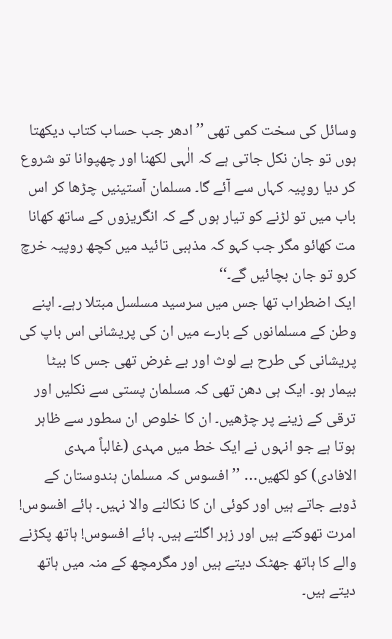وسائل کی سخت کمی تھی ’’ادھر جب حساب کتاب دیکھتا ہوں تو جان نکل جاتی ہے کہ الٰہی لکھنا اور چھپوانا تو شروع کر دیا روپیہ کہاں سے آئے گا۔ مسلمان آستینیں چڑھا کر اس باب میں تو لڑنے کو تیار ہوں گے کہ انگریزوں کے ساتھ کھانا مت کھائو مگر جب کہو کہ مذہبی تائید میں کچھ روپیہ خرچ کرو تو جان بچائیں گے۔‘‘
ایک اضطراب تھا جس میں سرسید مسلسل مبتلا رہے۔ اپنے وطن کے مسلمانوں کے بارے میں ان کی پریشانی اس باپ کی پریشانی کی طرح بے لوث اور بے غرض تھی جس کا بیٹا بیمار ہو۔ ایک ہی دھن تھی کہ مسلمان پستی سے نکلیں اور ترقی کے زینے پر چڑھیں۔ ان کا خلوص ان سطور سے ظاہر ہوتا ہے جو انہوں نے ایک خط میں مہدی (غالباً مہدی الافادی) کو لکھیں… ’’افسوس کہ مسلمان ہندوستان کے ڈوبے جاتے ہیں اور کوئی ان کا نکالنے والا نہیں۔ ہائے افسوس! امرت تھوکتے ہیں اور زہر اگلتے ہیں۔ ہائے افسوس! ہاتھ پکڑنے والے کا ہاتھ جھٹک دیتے ہیں اور مگرمچھ کے منہ میں ہاتھ دیتے ہیں۔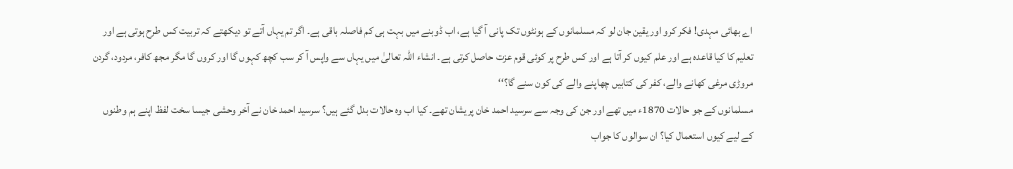اے بھائی مہدی! فکر کرو اور یقین جان لو کہ مسلمانوں کے ہونٹوں تک پانی آ گیا ہے، اب ڈوبنے میں بہت ہی کم فاصلہ باقی ہے۔ اگر تم یہاں آتے تو دیکھتے کہ تربیت کس طرح ہوتی ہے اور تعلیم کا کیا قاعدہ ہے اور علم کیوں کر آتا ہے اور کس طرح پر کوئی قوم عزت حاصل کرتی ہے۔ انشاء اللہ تعالیٰ میں یہاں سے واپس آ کر سب کچھ کہوں گا اور کروں گا مگر مجھ کافر، مردود، گردن مروڑی مرغی کھانے والے، کفر کی کتابیں چھاپنے والے کی کون سنے گا؟‘‘
مسلمانوں کے جو حالات 1870ء میں تھے اور جن کی وجہ سے سرسید احمد خان پریشان تھے۔ کیا اب وہ حالات بدل گئے ہیں؟ سرسید احمد خان نے آخر وحشی جیسا سخت لفظ اپنے ہم وطنوں کے لیے کیوں استعمال کیا؟ ان سوالوں کا جواب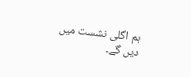ہم اگلی نشست میں دیں گے۔